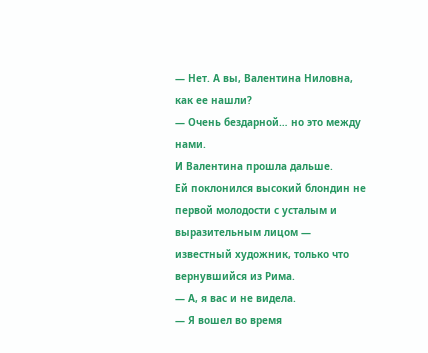— Нет. А вы, Валентина Ниловна, как ее нашли?
— Очень бездарной… но это между нами.
И Валентина прошла дальше.
Ей поклонился высокий блондин не первой молодости с усталым и выразительным лицом — известный художник, только что вернувшийся из Рима.
— А, я вас и не видела.
— Я вошел во время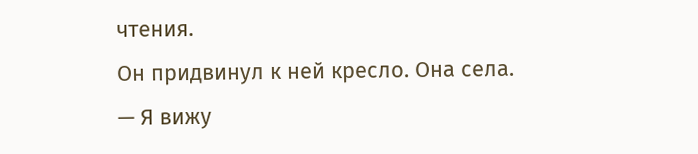чтения.
Он придвинул к ней кресло. Она села.
— Я вижу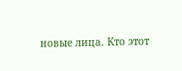новые лица. Кто этот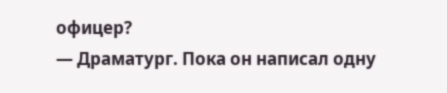офицер?
— Драматург. Пока он написал одну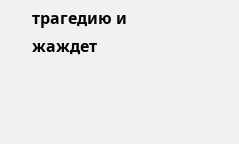трагедию и жаждет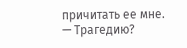причитать ее мне.
— Трагедию?